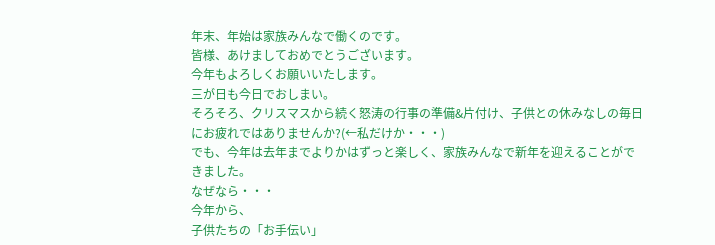年末、年始は家族みんなで働くのです。
皆様、あけましておめでとうございます。
今年もよろしくお願いいたします。
三が日も今日でおしまい。
そろそろ、クリスマスから続く怒涛の行事の準備&片付け、子供との休みなしの毎日にお疲れではありませんか?(←私だけか・・・)
でも、今年は去年までよりかはずっと楽しく、家族みんなで新年を迎えることができました。
なぜなら・・・
今年から、
子供たちの「お手伝い」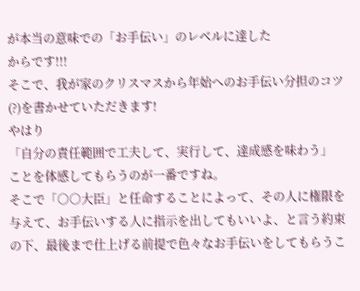が本当の意味での「お手伝い」のレベルに達した
からです!!!
そこで、我が家のクリスマスから年始へのお手伝い分担のコツ(?)を書かせていただきます!
やはり
「自分の責任範囲で工夫して、実行して、達成感を味わう」
ことを体感してもらうのが一番ですね。
そこで「○○大臣」と任命することによって、その人に権限を与えて、お手伝いする人に指示を出してもいいよ、と言う約束の下、最後まで仕上げる前提で色々なお手伝いをしてもらうこ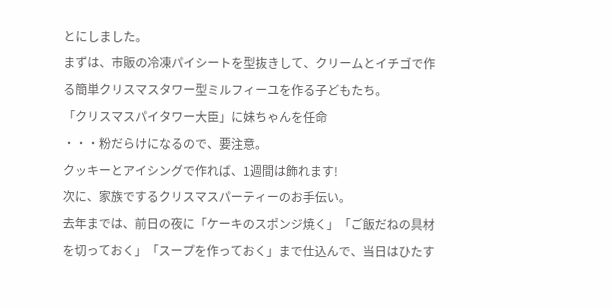とにしました。
まずは、市販の冷凍パイシートを型抜きして、クリームとイチゴで作る簡単クリスマスタワー型ミルフィーユを作る子どもたち。
「クリスマスパイタワー大臣」に妹ちゃんを任命
・・・粉だらけになるので、要注意。
クッキーとアイシングで作れば、1週間は飾れます!
次に、家族でするクリスマスパーティーのお手伝い。
去年までは、前日の夜に「ケーキのスポンジ焼く」「ご飯だねの具材を切っておく」「スープを作っておく」まで仕込んで、当日はひたす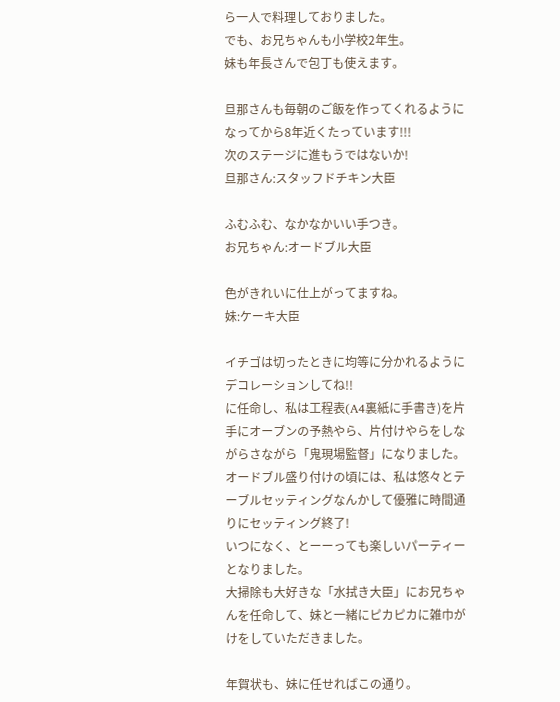ら一人で料理しておりました。
でも、お兄ちゃんも小学校2年生。
妹も年長さんで包丁も使えます。

旦那さんも毎朝のご飯を作ってくれるようになってから8年近くたっています!!!
次のステージに進もうではないか!
旦那さん:スタッフドチキン大臣

ふむふむ、なかなかいい手つき。
お兄ちゃん:オードブル大臣

色がきれいに仕上がってますね。
妹:ケーキ大臣

イチゴは切ったときに均等に分かれるようにデコレーションしてね!!
に任命し、私は工程表(A4裏紙に手書き)を片手にオーブンの予熱やら、片付けやらをしながらさながら「鬼現場監督」になりました。
オードブル盛り付けの頃には、私は悠々とテーブルセッティングなんかして優雅に時間通りにセッティング終了!
いつになく、とーーっても楽しいパーティーとなりました。
大掃除も大好きな「水拭き大臣」にお兄ちゃんを任命して、妹と一緒にピカピカに雑巾がけをしていただきました。

年賀状も、妹に任せればこの通り。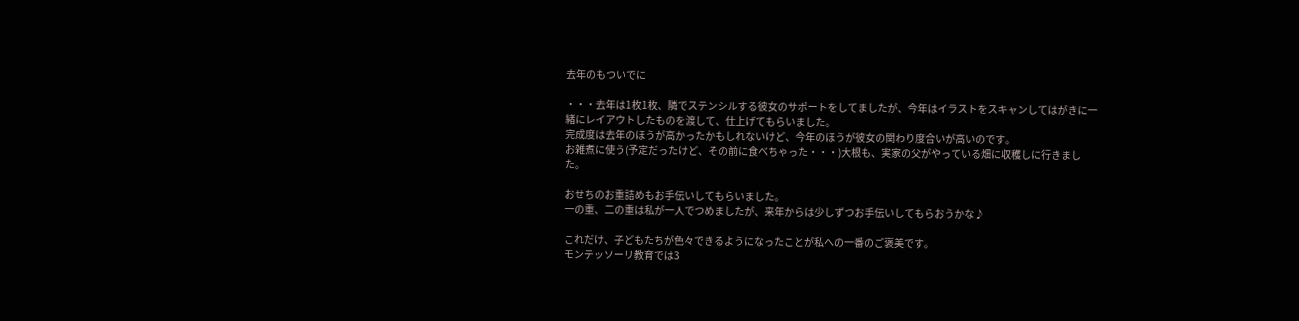去年のもついでに

・・・去年は1枚1枚、隣でステンシルする彼女のサポートをしてましたが、今年はイラストをスキャンしてはがきに一緒にレイアウトしたものを渡して、仕上げてもらいました。
完成度は去年のほうが高かったかもしれないけど、今年のほうが彼女の関わり度合いが高いのです。
お雑煮に使う(予定だったけど、その前に食べちゃった・・・)大根も、実家の父がやっている畑に収穫しに行きました。

おせちのお重詰めもお手伝いしてもらいました。
一の重、二の重は私が一人でつめましたが、来年からは少しずつお手伝いしてもらおうかな♪

これだけ、子どもたちが色々できるようになったことが私への一番のご褒美です。
モンテッソーリ教育では3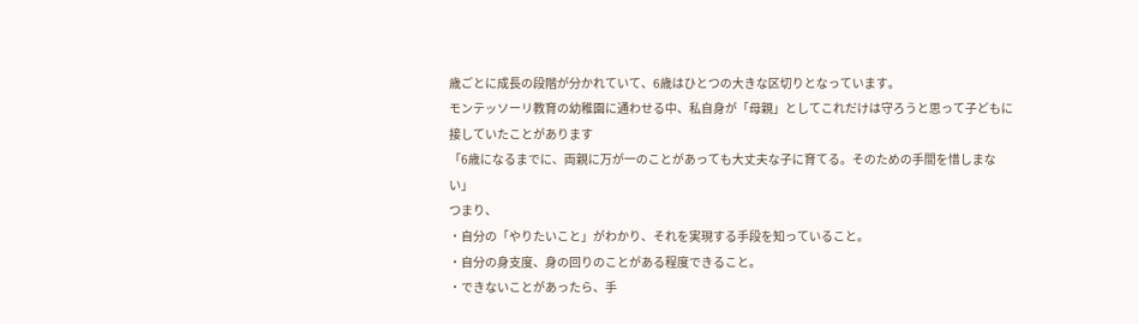歳ごとに成長の段階が分かれていて、6歳はひとつの大きな区切りとなっています。
モンテッソーリ教育の幼稚園に通わせる中、私自身が「母親」としてこれだけは守ろうと思って子どもに接していたことがあります
「6歳になるまでに、両親に万が一のことがあっても大丈夫な子に育てる。そのための手間を惜しまない」
つまり、
・自分の「やりたいこと」がわかり、それを実現する手段を知っていること。
・自分の身支度、身の回りのことがある程度できること。
・できないことがあったら、手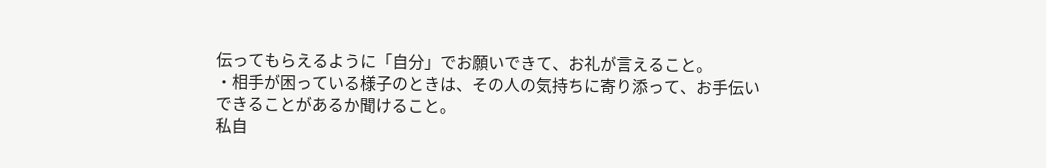伝ってもらえるように「自分」でお願いできて、お礼が言えること。
・相手が困っている様子のときは、その人の気持ちに寄り添って、お手伝いできることがあるか聞けること。
私自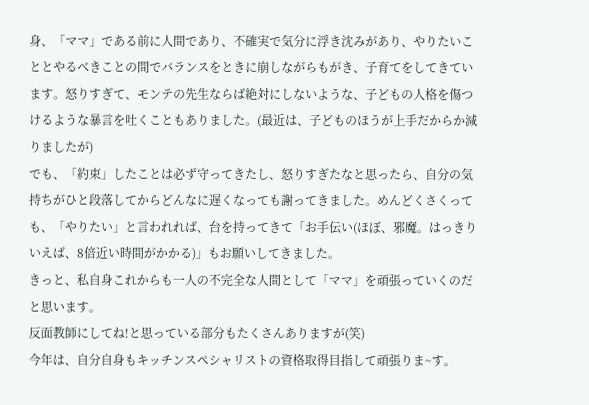身、「ママ」である前に人間であり、不確実で気分に浮き沈みがあり、やりたいこととやるべきことの間でバランスをときに崩しながらもがき、子育てをしてきています。怒りすぎて、モンテの先生ならば絶対にしないような、子どもの人格を傷つけるような暴言を吐くこともありました。(最近は、子どものほうが上手だからか減りましたが)
でも、「約束」したことは必ず守ってきたし、怒りすぎたなと思ったら、自分の気持ちがひと段落してからどんなに遅くなっても謝ってきました。めんどくさくっても、「やりたい」と言われれば、台を持ってきて「お手伝い(ほぼ、邪魔。はっきりいえば、8倍近い時間がかかる)」もお願いしてきました。
きっと、私自身これからも一人の不完全な人間として「ママ」を頑張っていくのだと思います。
反面教師にしてね!と思っている部分もたくさんありますが(笑)
今年は、自分自身もキッチンスペシャリストの資格取得目指して頑張りま~す。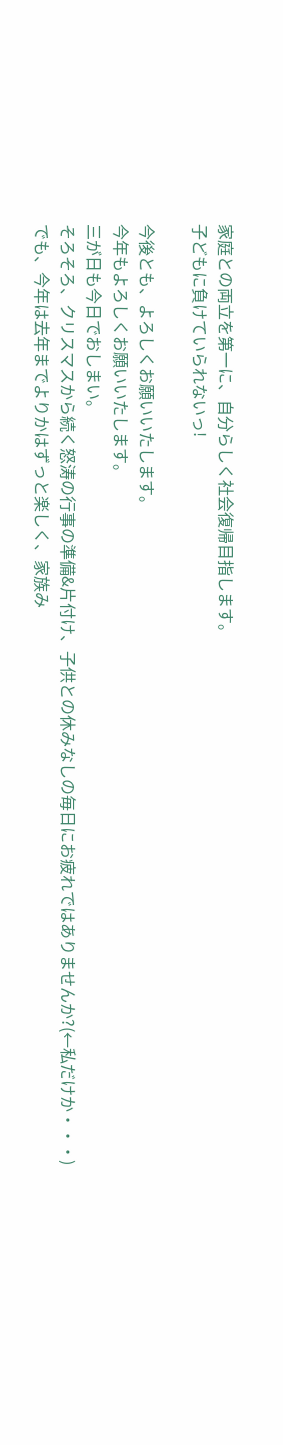家庭との両立を第一に、自分らしく社会復帰目指します。
子どもに負けていられないっ!

今後とも、よろしくお願いいたします。
今年もよろしくお願いいたします。
三が日も今日でおしまい。
そろそろ、クリスマスから続く怒涛の行事の準備&片付け、子供との休みなしの毎日にお疲れではありませんか?(←私だけか・・・)
でも、今年は去年までよりかはずっと楽しく、家族み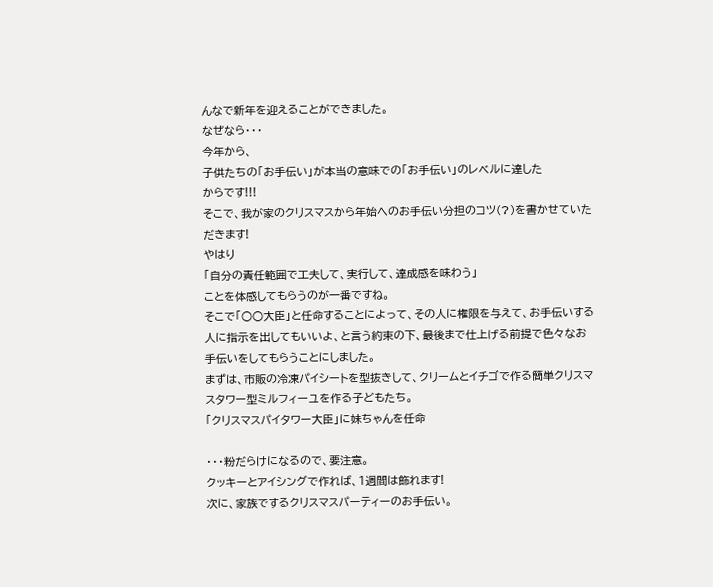んなで新年を迎えることができました。
なぜなら・・・
今年から、
子供たちの「お手伝い」が本当の意味での「お手伝い」のレベルに達した
からです!!!
そこで、我が家のクリスマスから年始へのお手伝い分担のコツ(?)を書かせていただきます!
やはり
「自分の責任範囲で工夫して、実行して、達成感を味わう」
ことを体感してもらうのが一番ですね。
そこで「○○大臣」と任命することによって、その人に権限を与えて、お手伝いする人に指示を出してもいいよ、と言う約束の下、最後まで仕上げる前提で色々なお手伝いをしてもらうことにしました。
まずは、市販の冷凍パイシートを型抜きして、クリームとイチゴで作る簡単クリスマスタワー型ミルフィーユを作る子どもたち。
「クリスマスパイタワー大臣」に妹ちゃんを任命

・・・粉だらけになるので、要注意。
クッキーとアイシングで作れば、1週間は飾れます!
次に、家族でするクリスマスパーティーのお手伝い。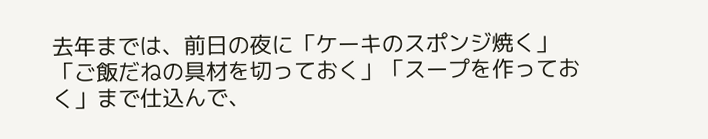去年までは、前日の夜に「ケーキのスポンジ焼く」「ご飯だねの具材を切っておく」「スープを作っておく」まで仕込んで、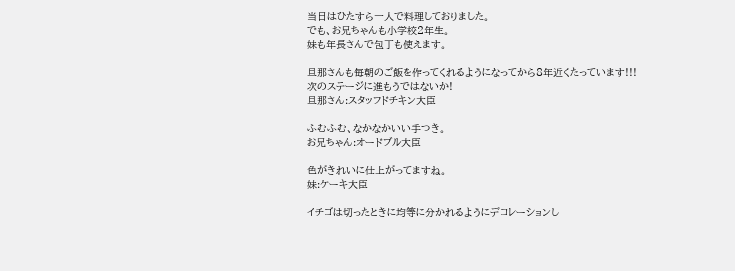当日はひたすら一人で料理しておりました。
でも、お兄ちゃんも小学校2年生。
妹も年長さんで包丁も使えます。

旦那さんも毎朝のご飯を作ってくれるようになってから8年近くたっています!!!
次のステージに進もうではないか!
旦那さん:スタッフドチキン大臣

ふむふむ、なかなかいい手つき。
お兄ちゃん:オードブル大臣

色がきれいに仕上がってますね。
妹:ケーキ大臣

イチゴは切ったときに均等に分かれるようにデコレーションし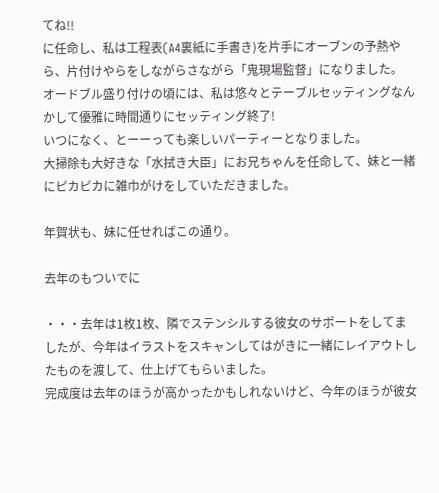てね!!
に任命し、私は工程表(A4裏紙に手書き)を片手にオーブンの予熱やら、片付けやらをしながらさながら「鬼現場監督」になりました。
オードブル盛り付けの頃には、私は悠々とテーブルセッティングなんかして優雅に時間通りにセッティング終了!
いつになく、とーーっても楽しいパーティーとなりました。
大掃除も大好きな「水拭き大臣」にお兄ちゃんを任命して、妹と一緒にピカピカに雑巾がけをしていただきました。

年賀状も、妹に任せればこの通り。

去年のもついでに

・・・去年は1枚1枚、隣でステンシルする彼女のサポートをしてましたが、今年はイラストをスキャンしてはがきに一緒にレイアウトしたものを渡して、仕上げてもらいました。
完成度は去年のほうが高かったかもしれないけど、今年のほうが彼女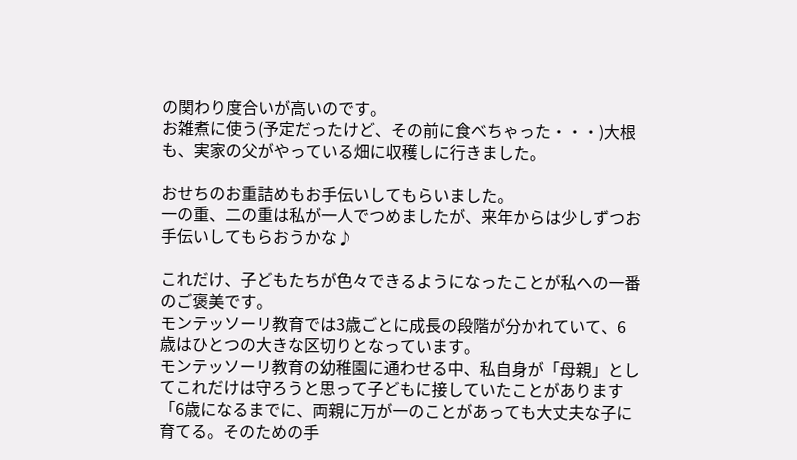の関わり度合いが高いのです。
お雑煮に使う(予定だったけど、その前に食べちゃった・・・)大根も、実家の父がやっている畑に収穫しに行きました。

おせちのお重詰めもお手伝いしてもらいました。
一の重、二の重は私が一人でつめましたが、来年からは少しずつお手伝いしてもらおうかな♪

これだけ、子どもたちが色々できるようになったことが私への一番のご褒美です。
モンテッソーリ教育では3歳ごとに成長の段階が分かれていて、6歳はひとつの大きな区切りとなっています。
モンテッソーリ教育の幼稚園に通わせる中、私自身が「母親」としてこれだけは守ろうと思って子どもに接していたことがあります
「6歳になるまでに、両親に万が一のことがあっても大丈夫な子に育てる。そのための手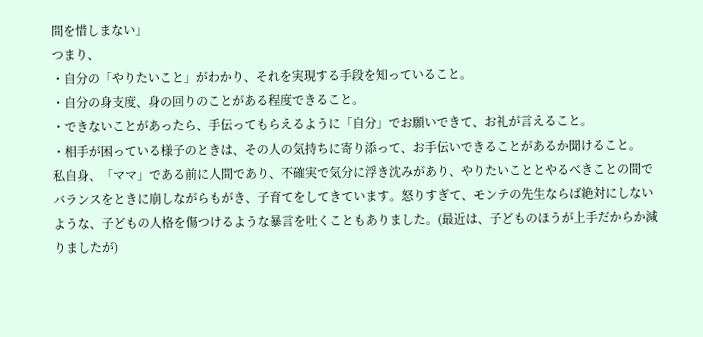間を惜しまない」
つまり、
・自分の「やりたいこと」がわかり、それを実現する手段を知っていること。
・自分の身支度、身の回りのことがある程度できること。
・できないことがあったら、手伝ってもらえるように「自分」でお願いできて、お礼が言えること。
・相手が困っている様子のときは、その人の気持ちに寄り添って、お手伝いできることがあるか聞けること。
私自身、「ママ」である前に人間であり、不確実で気分に浮き沈みがあり、やりたいこととやるべきことの間でバランスをときに崩しながらもがき、子育てをしてきています。怒りすぎて、モンテの先生ならば絶対にしないような、子どもの人格を傷つけるような暴言を吐くこともありました。(最近は、子どものほうが上手だからか減りましたが)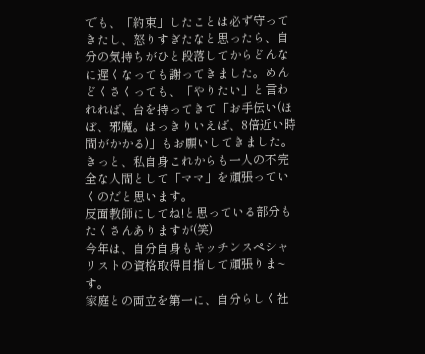でも、「約束」したことは必ず守ってきたし、怒りすぎたなと思ったら、自分の気持ちがひと段落してからどんなに遅くなっても謝ってきました。めんどくさくっても、「やりたい」と言われれば、台を持ってきて「お手伝い(ほぼ、邪魔。はっきりいえば、8倍近い時間がかかる)」もお願いしてきました。
きっと、私自身これからも一人の不完全な人間として「ママ」を頑張っていくのだと思います。
反面教師にしてね!と思っている部分もたくさんありますが(笑)
今年は、自分自身もキッチンスペシャリストの資格取得目指して頑張りま~す。
家庭との両立を第一に、自分らしく社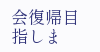会復帰目指しま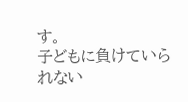す。
子どもに負けていられない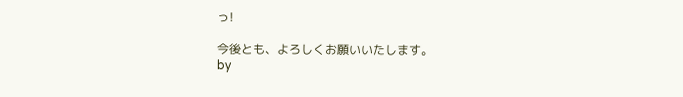っ!

今後とも、よろしくお願いいたします。
by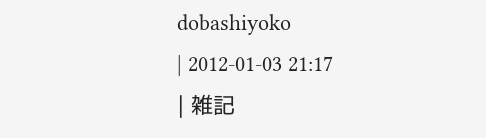dobashiyoko
| 2012-01-03 21:17
| 雑記